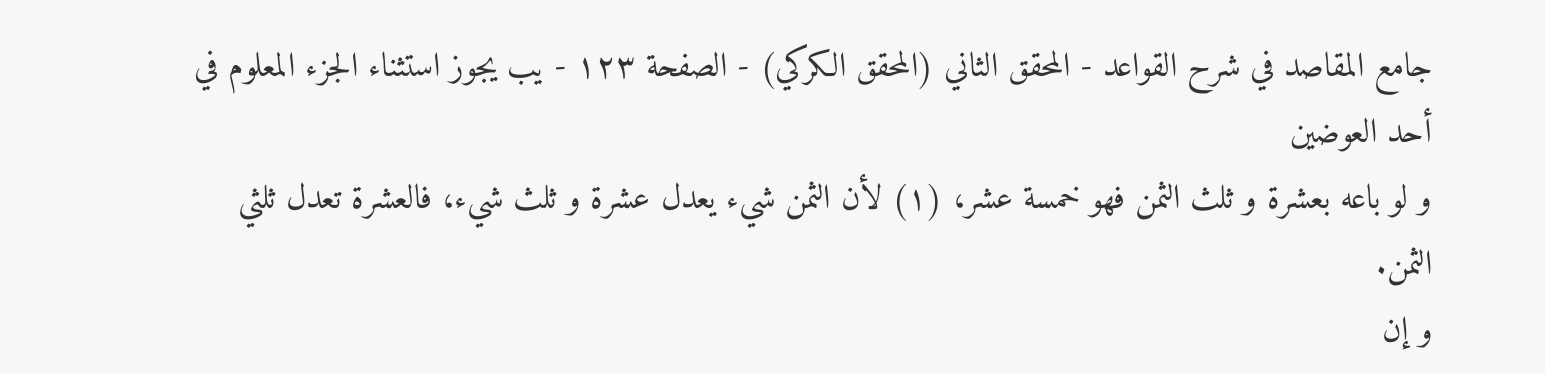جامع المقاصد في شرح القواعد - المحقق الثاني (المحقق الكركي) - الصفحة ١٢٣ - يب يجوز استثناء الجزء المعلوم في أحد العوضين
و لو باعه بعشرة و ثلث الثمن فهو خمسة عشر، (١) لأن الثمن شيء يعدل عشرة و ثلث شيء، فالعشرة تعدل ثلثي الثمن.
و إن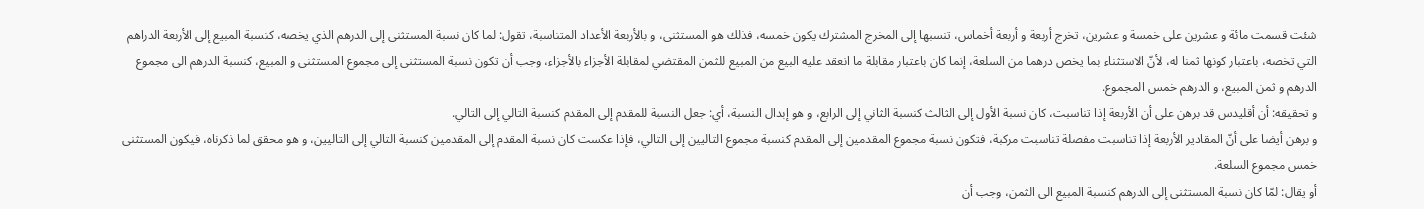شئت قسمت مائة و عشرين على خمسة و عشرين، تخرج أربعة و أربعة أخماس، تنسبها إلى المخرج المشترك يكون خمسه، فذلك هو المستثنى، و بالأربعة الأعداد المتناسبة، تقول: لما كان نسبة المستثنى إلى الدرهم الذي يخصه، كنسبة المبيع إلى الأربعة الدراهم التي تخصه، باعتبار كونها ثمنا له، لأنّ الاستثناء بما يخص درهما من السلعة، إنما كان باعتبار مقابلة ما انعقد عليه البيع من المبيع للثمن المقتضي لمقابلة الأجزاء بالأجزاء، وجب أن تكون نسبة المستثنى إلى مجموع المستثنى و المبيع، كنسبة الدرهم الى مجموع الدرهم و ثمن المبيع، و الدرهم خمس المجموع.
و تحقيقه: أن أقليدس قد برهن على أن الأربعة إذا تناسبت، كان نسبة الأول إلى الثالث كنسبة الثاني إلى الرابع، و هو إبدال النسبة، أي: جعل النسبة للمقدم إلى المقدم كنسبة التالي إلى التالي.
و برهن أيضا على أنّ المقادير الأربعة إذا تناسبت مفصلة تناسبت مركبة، فتكون نسبة مجموع المقدمين إلى المقدم كنسبة مجموع التاليين إلى التالي، فإذا عكست كان نسبة المقدم إلى المقدمين كنسبة التالي إلى التاليين، و هو محقق لما ذكرناه، فيكون المستثنى خمس مجموع السلعة.
أو يقال: لمّا كان نسبة المستثنى إلى الدرهم كنسبة المبيع الى الثمن، وجب أن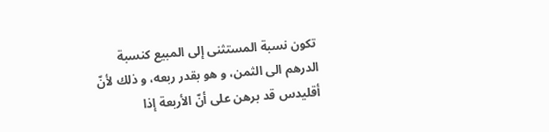تكون نسبة المستثنى إلى المبيع كنسبة الدرهم الى الثمن، و هو بقدر ربعه، و ذلك لأنّ أقليدس قد برهن على أنّ الأربعة إذا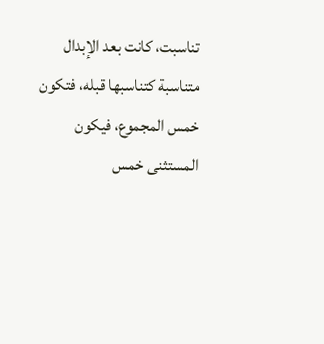تناسبت، كانت بعد الإبدال متناسبة كتناسبها قبله، فتكون خمس المجموع، فيكون المستثنى خمس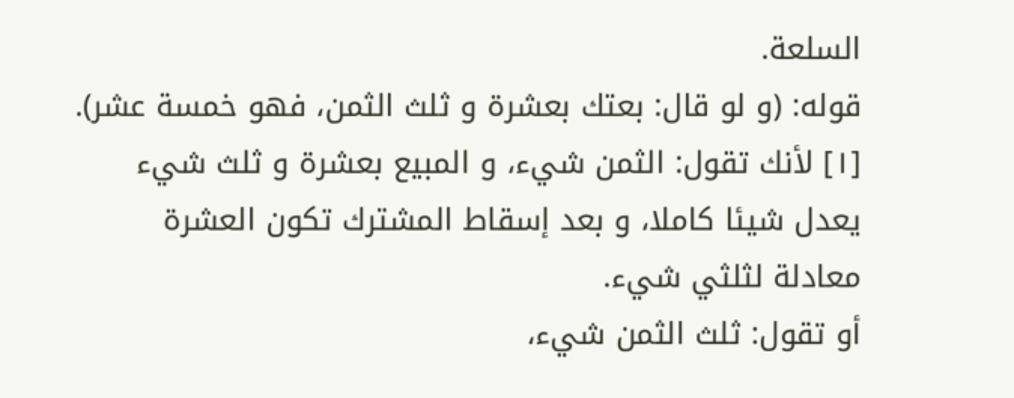السلعة.
قوله: (و لو قال: بعتك بعشرة و ثلث الثمن، فهو خمسة عشر).
[١] لأنك تقول: الثمن شيء، و المبيع بعشرة و ثلث شيء يعدل شيئا كاملا، و بعد إسقاط المشترك تكون العشرة معادلة لثلثي شيء.
أو تقول: ثلث الثمن شيء،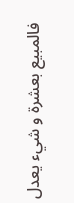فالمبيع بعشرة و شيء يعدل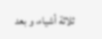ثلاثة أشياء، و بعد